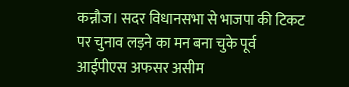कन्नौज। सदर विधानसभा से भाजपा की टिकट पर चुनाव लड़ने का मन बना चुके पूर्व आईपीएस अफसर असीम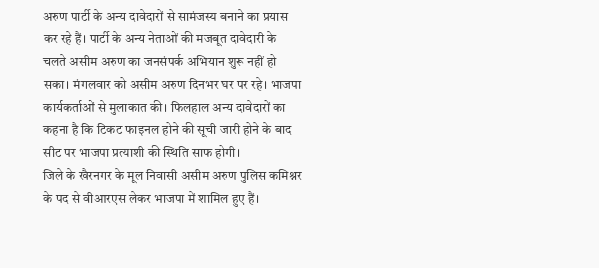अरुण पार्टी के अन्य दावेदारों से सामंजस्य बनाने का प्रयास कर रहे हैं। पार्टी के अन्य नेताओं की मजबूत दावेदारी के चलते असीम अरुण का जनसंपर्क अभियान शुरू नहीं हो सका। मंगलवार को असीम अरुण दिनभर घर पर रहे। भाजपा कार्यकर्ताओं से मुलाकात की। फिलहाल अन्य दावेदारों का कहना है कि टिकट फाइनल होने की सूची जारी होने के बाद सीट पर भाजपा प्रत्याशी की स्थिति साफ होगी।
जिले के खैरनगर के मूल निवासी असीम अरुण पुलिस कमिश्नर के पद से वीआरएस लेकर भाजपा में शामिल हुए हैं।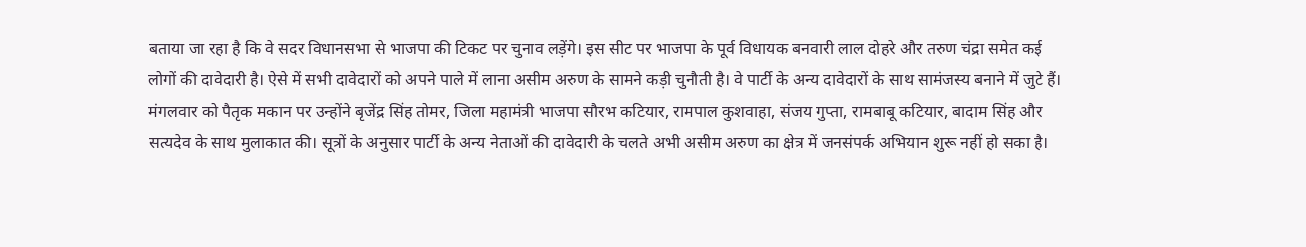बताया जा रहा है कि वे सदर विधानसभा से भाजपा की टिकट पर चुनाव लड़ेंगे। इस सीट पर भाजपा के पूर्व विधायक बनवारी लाल दोहरे और तरुण चंद्रा समेत कई लोगों की दावेदारी है। ऐसे में सभी दावेदारों को अपने पाले में लाना असीम अरुण के सामने कड़ी चुनौती है। वे पार्टी के अन्य दावेदारों के साथ सामंजस्य बनाने में जुटे हैं। मंगलवार को पैतृक मकान पर उन्होंने बृजेंद्र सिंह तोमर, जिला महामंत्री भाजपा सौरभ कटियार, रामपाल कुशवाहा, संजय गुप्ता, रामबाबू कटियार, बादाम सिंह और सत्यदेव के साथ मुलाकात की। सूत्रों के अनुसार पार्टी के अन्य नेताओं की दावेदारी के चलते अभी असीम अरुण का क्षेत्र में जनसंपर्क अभियान शुरू नहीं हो सका है।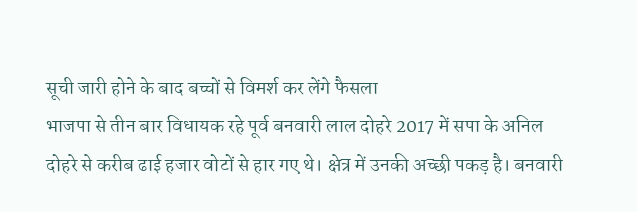सूची जारी होने के बाद बच्चों से विमर्श कर लेंगे फैसला
भाजपा से तीन बार विधायक रहे पूर्व बनवारी लाल दोहरे 2017 में सपा के अनिल दोहरे से करीब ढाई हजार वोटों से हार गए थे। क्षेत्र में उनकी अच्छी पकड़ है। बनवारी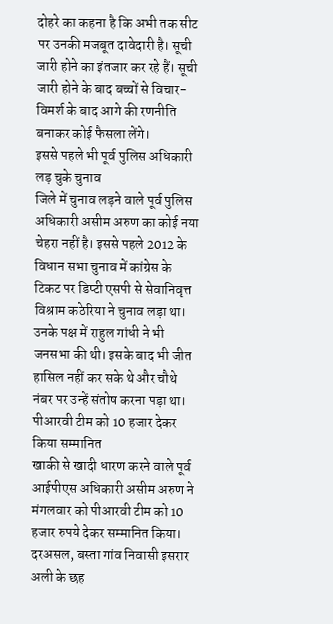दोहरे का कहना है कि अभी तक सीट पर उनकी मजबूत दावेदारी है। सूची जारी होने का इंतजार कर रहे हैं। सूची जारी होने के बाद बच्चों से विचार-विमर्श के बाद आगे की रणनीति बनाकर कोई फैसला लेंगे।
इससे पहले भी पूर्व पुलिस अधिकारी लड़ चुके चुनाव
जिले में चुनाव लड़ने वाले पूर्व पुलिस अधिकारी असीम अरुण का कोई नया चेहरा नहीं है। इससे पहले 2012 के विधान सभा चुनाव में कांग्रेस के टिकट पर डिप्टी एसपी से सेवानिवृत्त विश्राम कठेरिया ने चुनाव लड़ा था। उनके पक्ष में राहुल गांधी ने भी जनसभा की थी। इसके बाद भी जीत हासिल नहीं कर सके थे और चौथे नंबर पर उन्हें संतोष करना पड़ा था।
पीआरवी टीम को 10 हजार देकर किया सम्मानित
खाकी से खादी धारण करने वाले पूर्व आईपीएस अधिकारी असीम अरुण ने मंगलवार को पीआरवी टीम को 10 हजार रुपये देकर सम्मानित किया। दरअसल, बस्ता गांव निवासी इसरार अली के छह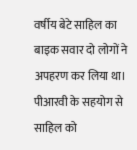वर्षीय बेटे साहिल का बाइक सवार दो लोगों ने अपहरण कर लिया था। पीआरवी के सहयोग से साहिल को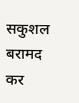सकुशल बरामद कर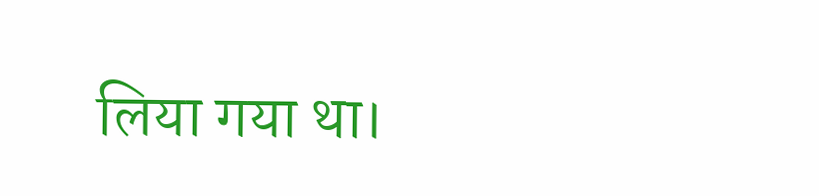लिया गया था।